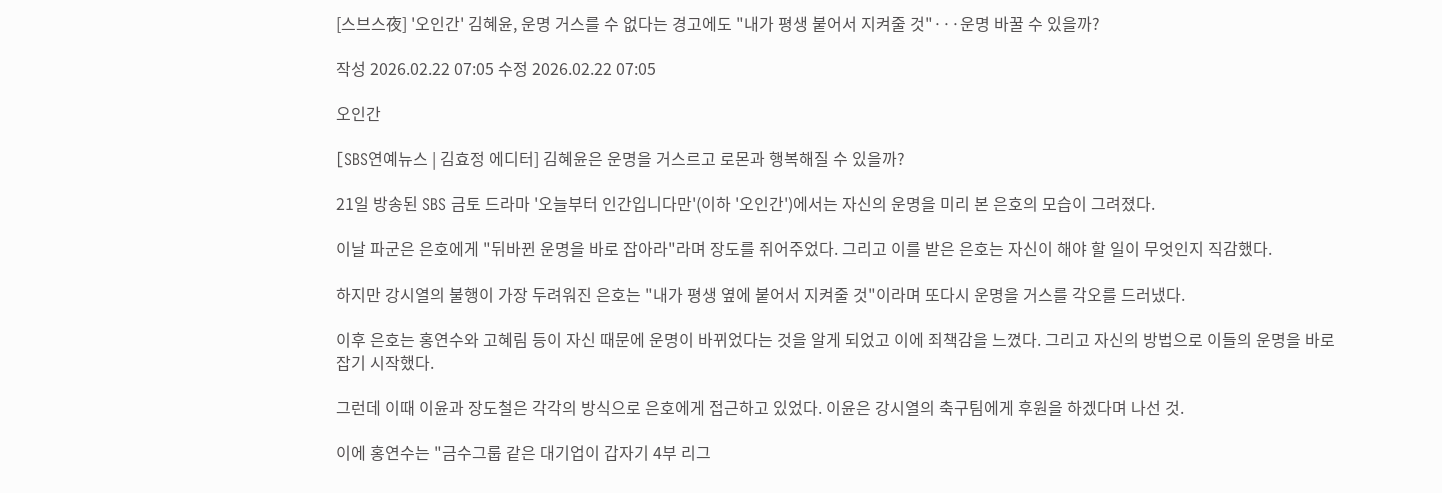[스브스夜] '오인간' 김혜윤, 운명 거스를 수 없다는 경고에도 "내가 평생 붙어서 지켜줄 것"···운명 바꿀 수 있을까?

작성 2026.02.22 07:05 수정 2026.02.22 07:05

오인간

[SBS연예뉴스 | 김효정 에디터] 김혜윤은 운명을 거스르고 로몬과 행복해질 수 있을까?

21일 방송된 SBS 금토 드라마 '오늘부터 인간입니다만'(이하 '오인간')에서는 자신의 운명을 미리 본 은호의 모습이 그려졌다.

이날 파군은 은호에게 "뒤바뀐 운명을 바로 잡아라"라며 장도를 쥐어주었다. 그리고 이를 받은 은호는 자신이 해야 할 일이 무엇인지 직감했다.

하지만 강시열의 불행이 가장 두려워진 은호는 "내가 평생 옆에 붙어서 지켜줄 것"이라며 또다시 운명을 거스를 각오를 드러냈다.

이후 은호는 홍연수와 고혜림 등이 자신 때문에 운명이 바뀌었다는 것을 알게 되었고 이에 죄책감을 느꼈다. 그리고 자신의 방법으로 이들의 운명을 바로 잡기 시작했다.

그런데 이때 이윤과 장도철은 각각의 방식으로 은호에게 접근하고 있었다. 이윤은 강시열의 축구팀에게 후원을 하겠다며 나선 것.

이에 홍연수는 "금수그룹 같은 대기업이 갑자기 4부 리그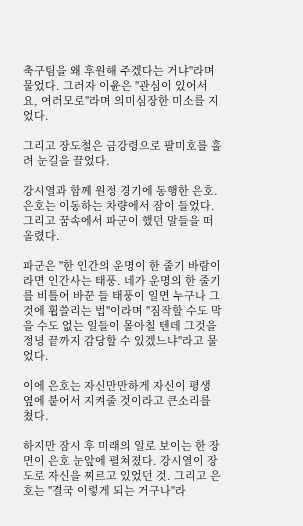축구팀을 왜 후원해 주겠다는 거냐"라며 물었다. 그러자 이윤은 "관심이 있어서요, 여러모로"라며 의미심장한 미소를 지었다.

그리고 장도철은 금강령으로 팔미호를 홀려 눈길을 끌었다.

강시열과 함께 원정 경기에 동행한 은호. 은호는 이동하는 차량에서 잠이 들었다. 그리고 꿈속에서 파군이 했던 말들을 떠올렸다.

파군은 "한 인간의 운명이 한 줄기 바람이라면 인간사는 태풍. 네가 운명의 한 줄기를 비틀어 바꾼 들 태풍이 일면 누구나 그것에 휩쓸리는 법"이라며 "짐작할 수도 막을 수도 없는 일들이 몰아칠 텐데 그것을 정녕 끝까지 감당할 수 있겠느냐"라고 물었다.

이에 은호는 자신만만하게 자신이 평생 옆에 붙어서 지켜줄 것이라고 큰소리를 쳤다.

하지만 잠시 후 미래의 일로 보이는 한 장면이 은호 눈앞에 펼쳐졌다. 강시열이 장도로 자신을 찌르고 있었던 것. 그리고 은호는 "결국 이렇게 되는 거구나"라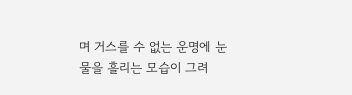며 거스를 수 없는 운명에 눈물을 흘리는 모습이 그려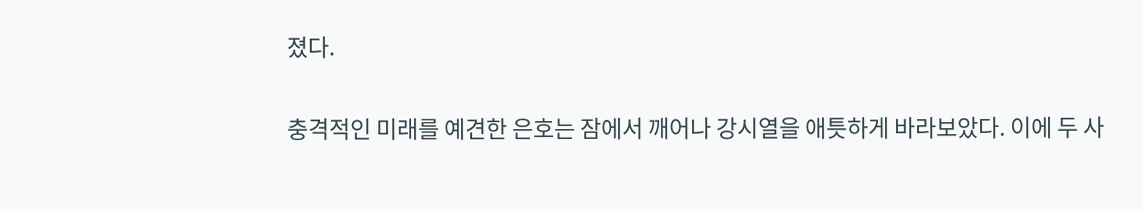졌다.

충격적인 미래를 예견한 은호는 잠에서 깨어나 강시열을 애틋하게 바라보았다. 이에 두 사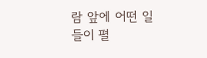람 앞에 어떤 일들이 펼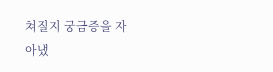쳐질지 궁금증을 자아냈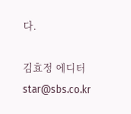다.

김효정 에디터 star@sbs.co.kr